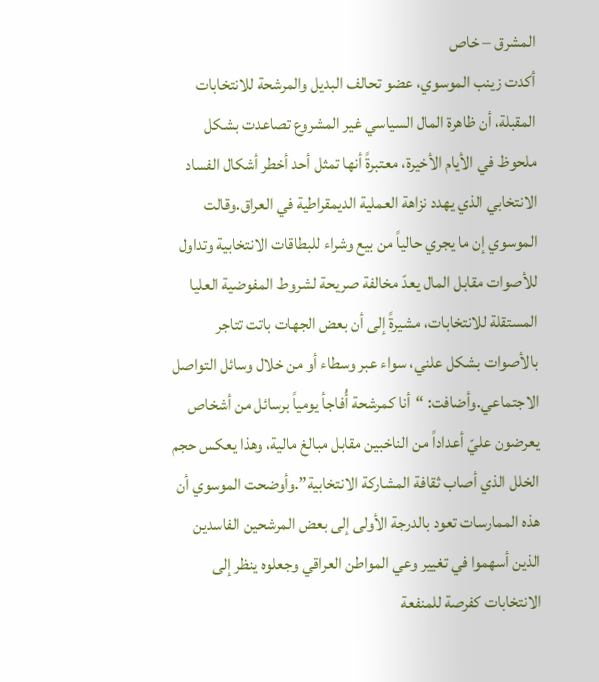المشرق – خاص
أكدت زينب الموسوي، عضو تحالف البديل والمرشحة للانتخابات المقبلة، أن ظاهرة المال السياسي غير المشروع تصاعدت بشكل ملحوظ في الأيام الأخيرة، معتبرةً أنها تمثل أحد أخطر أشكال الفساد الانتخابي الذي يهدد نزاهة العملية الديمقراطية في العراق.وقالت الموسوي إن ما يجري حالياً من بيع وشراء للبطاقات الانتخابية وتداول للأصوات مقابل المال يعدّ مخالفة صريحة لشروط المفوضية العليا المستقلة للانتخابات، مشيرةً إلى أن بعض الجهات باتت تتاجر بالأصوات بشكل علني، سواء عبر وسطاء أو من خلال وسائل التواصل الاجتماعي.وأضافت: “أنا كمرشحة أُفاجأ يومياً برسائل من أشخاص يعرضون عليّ أعداداً من الناخبين مقابل مبالغ مالية، وهذا يعكس حجم الخلل الذي أصاب ثقافة المشاركة الانتخابية”.وأوضحت الموسوي أن هذه الممارسات تعود بالدرجة الأولى إلى بعض المرشحين الفاسدين الذين أسهموا في تغيير وعي المواطن العراقي وجعلوه ينظر إلى الانتخابات كفرصة للمنفعة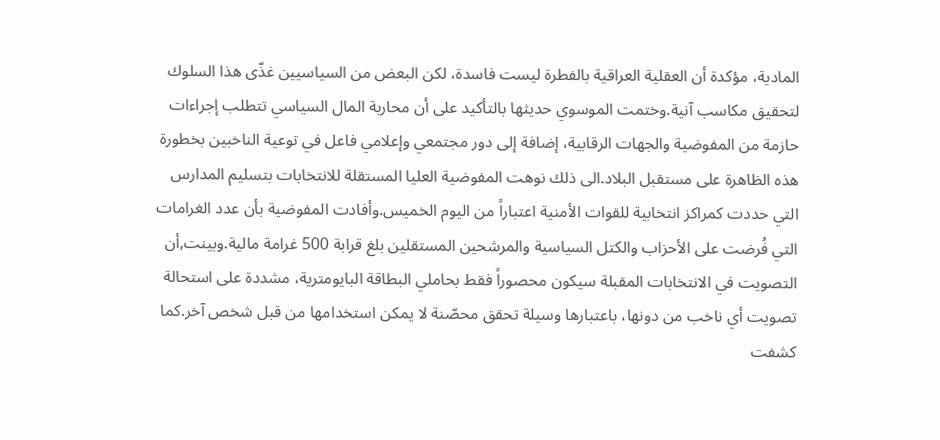المادية، مؤكدة أن العقلية العراقية بالفطرة ليست فاسدة، لكن البعض من السياسيين غذّى هذا السلوك لتحقيق مكاسب آنية.وختمت الموسوي حديثها بالتأكيد على أن محاربة المال السياسي تتطلب إجراءات حازمة من المفوضية والجهات الرقابية، إضافة إلى دور مجتمعي وإعلامي فاعل في توعية الناخبين بخطورة هذه الظاهرة على مستقبل البلاد.الى ذلك نوهت المفوضية العليا المستقلة للانتخابات بتسليم المدارس التي حددت كمراكز انتخابية للقوات الأمنية اعتباراً من اليوم الخميس.وأفادت المفوضية بأن عدد الغرامات التي فُرضت على الأحزاب والكتل السياسية والمرشحين المستقلين بلغ قرابة 500 غرامة مالية.وبينت,أن التصويت في الانتخابات المقبلة سيكون محصوراً فقط بحاملي البطاقة البايومترية، مشددة على استحالة تصويت أي ناخب من دونها، باعتبارها وسيلة تحقق محصّنة لا يمكن استخدامها من قبل شخص آخر.كما كشفت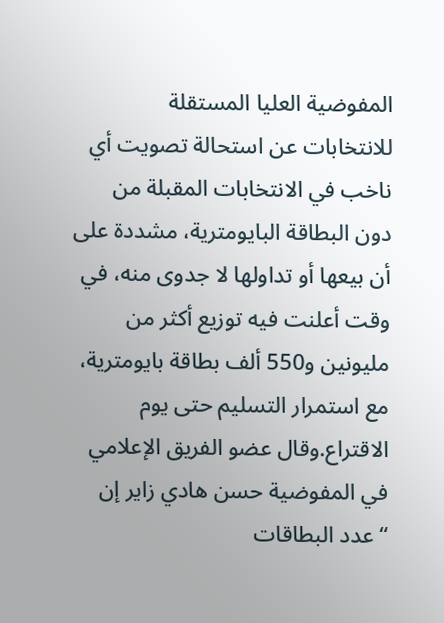المفوضية العليا المستقلة للانتخابات عن استحالة تصويت أي ناخب في الانتخابات المقبلة من دون البطاقة البايومترية، مشددة على أن بيعها أو تداولها لا جدوى منه، في وقت أعلنت فيه توزيع أكثر من مليونين و550 ألف بطاقة بايومترية، مع استمرار التسليم حتى يوم الاقتراع.وقال عضو الفريق الإعلامي في المفوضية حسن هادي زاير إن “عدد البطاقات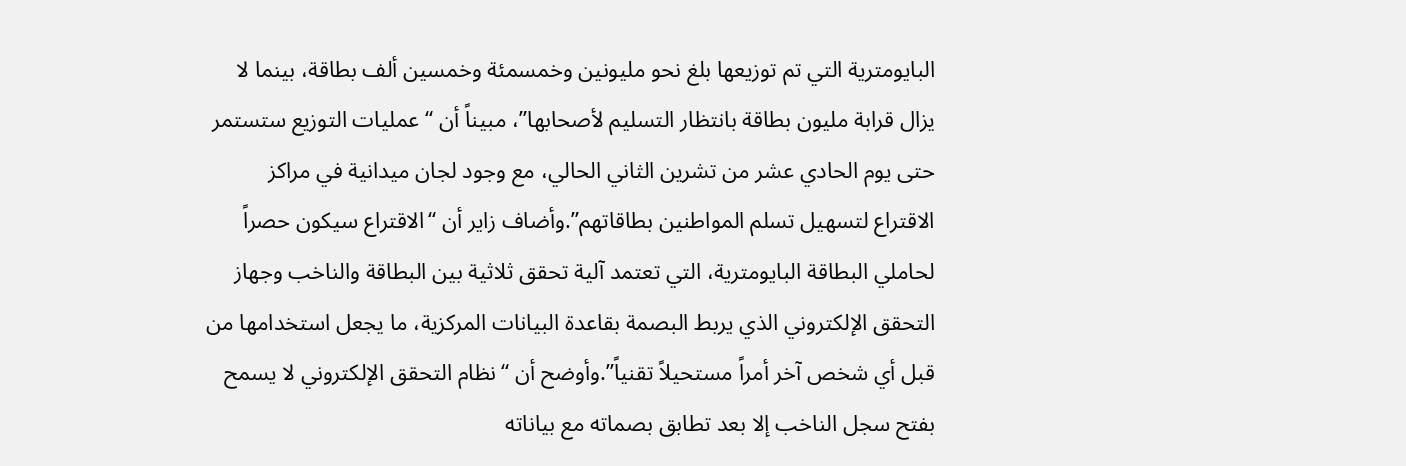البايومترية التي تم توزيعها بلغ نحو مليونين وخمسمئة وخمسين ألف بطاقة، بينما لا يزال قرابة مليون بطاقة بانتظار التسليم لأصحابها”، مبيناً أن “عمليات التوزيع ستستمر حتى يوم الحادي عشر من تشرين الثاني الحالي، مع وجود لجان ميدانية في مراكز الاقتراع لتسهيل تسلم المواطنين بطاقاتهم”.وأضاف زاير أن “الاقتراع سيكون حصراً لحاملي البطاقة البايومترية، التي تعتمد آلية تحقق ثلاثية بين البطاقة والناخب وجهاز التحقق الإلكتروني الذي يربط البصمة بقاعدة البيانات المركزية، ما يجعل استخدامها من قبل أي شخص آخر أمراً مستحيلاً تقنياً”.وأوضح أن “نظام التحقق الإلكتروني لا يسمح بفتح سجل الناخب إلا بعد تطابق بصماته مع بياناته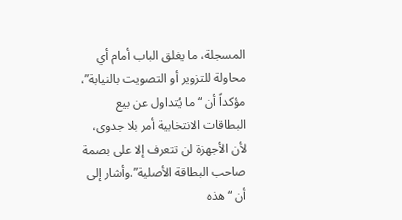المسجلة، ما يغلق الباب أمام أي محاولة للتزوير أو التصويت بالنيابة”، مؤكداً أن “ما يُتداول عن بيع البطاقات الانتخابية أمر بلا جدوى، لأن الأجهزة لن تتعرف إلا على بصمة صاحب البطاقة الأصلية”.وأشار إلى أن “هذه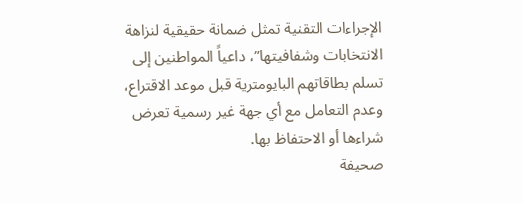الإجراءات التقنية تمثل ضمانة حقيقية لنزاهة الانتخابات وشفافيتها”، داعياً المواطنين إلى تسلم بطاقاتهم البايومترية قبل موعد الاقتراع، وعدم التعامل مع أي جهة غير رسمية تعرض شراءها أو الاحتفاظ بها.
صحيفة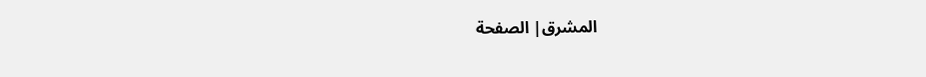المشرق| الصفحة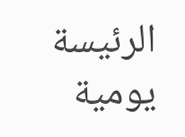الرئيسة يومية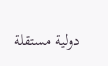دولية مستقلة